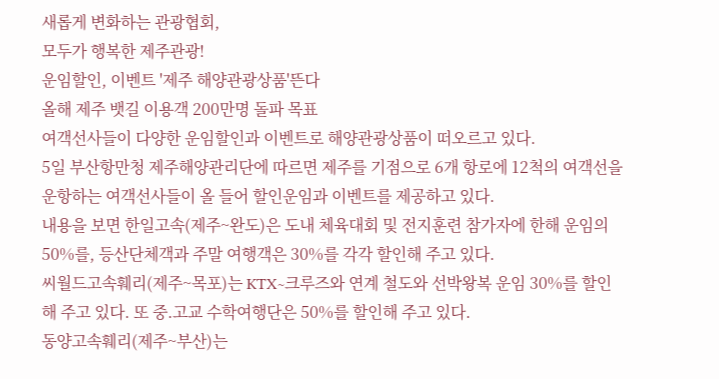새롭게 변화하는 관광협회,
모두가 행복한 제주관광!
운임할인, 이벤트 '제주 해양관광상품'뜬다
올해 제주 뱃길 이용객 200만명 돌파 목표
여객선사들이 다양한 운임할인과 이벤트로 해양관광상품이 떠오르고 있다.
5일 부산항만청 제주해양관리단에 따르면 제주를 기점으로 6개 항로에 12척의 여객선을 운항하는 여객선사들이 올 들어 할인운임과 이벤트를 제공하고 있다.
내용을 보면 한일고속(제주~완도)은 도내 체육대회 및 전지훈련 참가자에 한해 운임의 50%를, 등산단체객과 주말 여행객은 30%를 각각 할인해 주고 있다.
씨월드고속훼리(제주~목포)는 KTX~크루즈와 연계 철도와 선박왕복 운임 30%를 할인해 주고 있다. 또 중.고교 수학여행단은 50%를 할인해 주고 있다.
동양고속훼리(제주~부산)는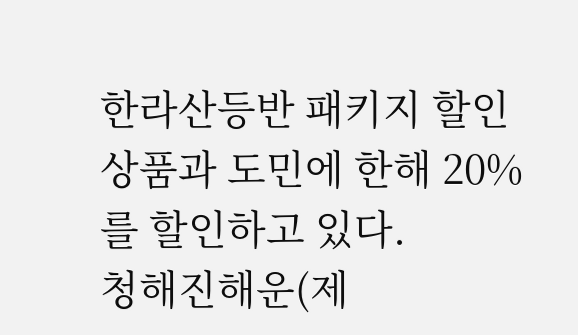한라산등반 패키지 할인 상품과 도민에 한해 20%를 할인하고 있다.
청해진해운(제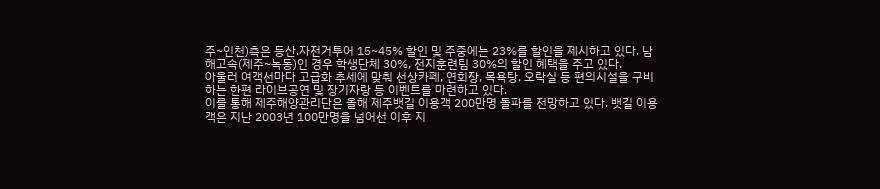주~인천)측은 등산.자전거투어 15~45% 할인 및 주중에는 23%를 할인을 제시하고 있다. 남해고속(제주~녹동)인 경우 학생단체 30%, 전지훈련팀 30%의 할인 혜택을 주고 있다.
아울러 여객선마다 고급화 추세에 맞춰 선상카페, 연회장, 목욕탕, 오락실 등 편의시설을 구비하는 한편 라이브공연 및 장기자랑 등 이벤트를 마련하고 있다.
이를 통해 제주해양관리단은 올해 제주뱃길 이용객 200만명 돌파를 전망하고 있다. 뱃길 이용객은 지난 2003년 100만명을 넘어선 이후 지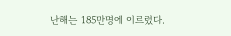난해는 185만명에 이르렀다.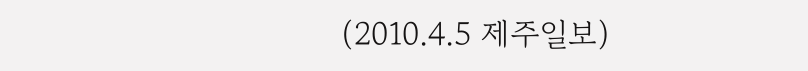(2010.4.5 제주일보)